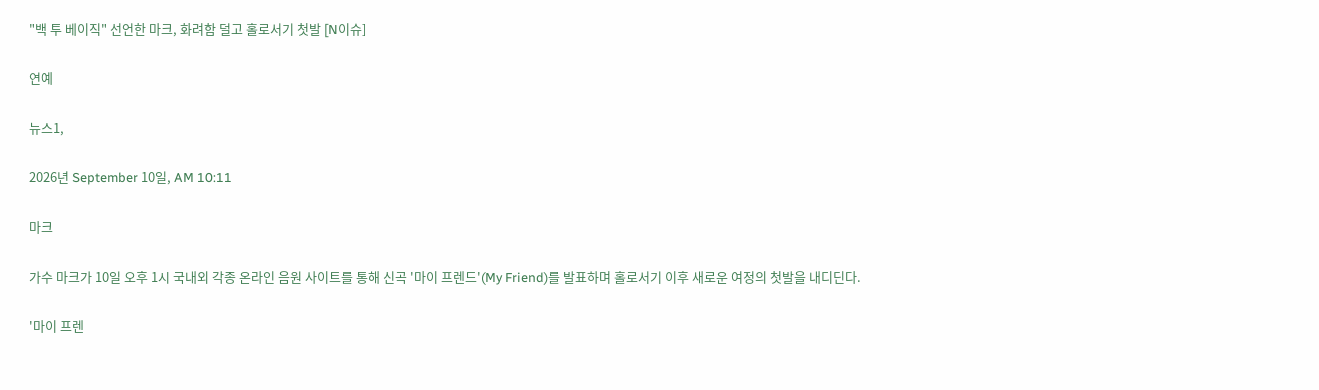"백 투 베이직" 선언한 마크, 화려함 덜고 홀로서기 첫발 [N이슈]

연예

뉴스1,

2026년 September 10일, AM 10:11

마크

가수 마크가 10일 오후 1시 국내외 각종 온라인 음원 사이트를 통해 신곡 '마이 프렌드'(My Friend)를 발표하며 홀로서기 이후 새로운 여정의 첫발을 내디딘다.

'마이 프렌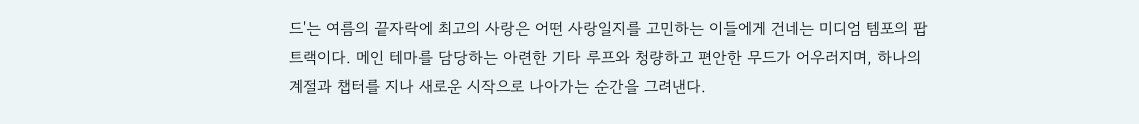드'는 여름의 끝자락에 최고의 사랑은 어떤 사랑일지를 고민하는 이들에게 건네는 미디엄 템포의 팝 트랙이다. 메인 테마를 담당하는 아련한 기타 루프와 청량하고 편안한 무드가 어우러지며, 하나의 계절과 챕터를 지나 새로운 시작으로 나아가는 순간을 그려낸다.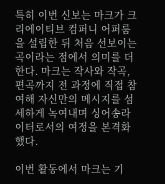특히 이번 신보는 마크가 크리에이티브 컴퍼니 어퍼룸을 설립한 뒤 처음 선보이는 곡이라는 점에서 의미를 더한다. 마크는 작사와 작곡, 편곡까지 전 과정에 직접 참여해 자신만의 메시지를 섬세하게 녹여내며 싱어송라이터로서의 여정을 본격화했다.

이번 활동에서 마크는 기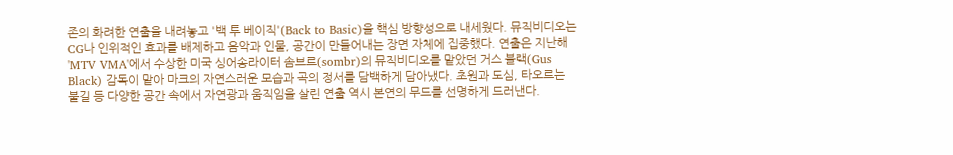존의 화려한 연출을 내려놓고 '백 투 베이직'(Back to Basic)을 핵심 방향성으로 내세웠다. 뮤직비디오는 CG나 인위적인 효과를 배제하고 음악과 인물, 공간이 만들어내는 장면 자체에 집중했다. 연출은 지난해 'MTV VMA'에서 수상한 미국 싱어송라이터 솜브르(sombr)의 뮤직비디오를 맡았던 거스 블랙(Gus Black) 감독이 맡아 마크의 자연스러운 모습과 곡의 정서를 담백하게 담아냈다. 초원과 도심, 타오르는 불길 등 다양한 공간 속에서 자연광과 움직임을 살린 연출 역시 본연의 무드를 선명하게 드러낸다.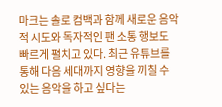마크는 솔로 컴백과 함께 새로운 음악적 시도와 독자적인 팬 소통 행보도 빠르게 펼치고 있다. 최근 유튜브를 통해 다음 세대까지 영향을 끼칠 수 있는 음악을 하고 싶다는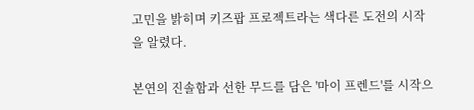고민을 밝히며 키즈팝 프로젝트라는 색다른 도전의 시작을 알렸다.

본연의 진솔함과 선한 무드를 담은 '마이 프렌드'를 시작으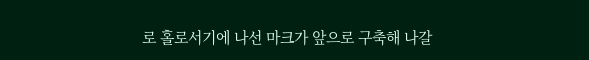로 홀로서기에 나선 마크가 앞으로 구축해 나갈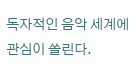독자적인 음악 세계에 관심이 쏠린다.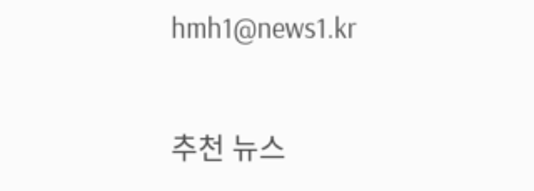hmh1@news1.kr

추천 뉴스